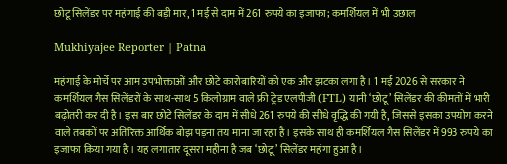छोटू सिलेंडर पर महंगाई की बड़ी मार, 1 मई से दाम में 261 रुपये का इजाफा; कमर्शियल में भी उछाल

Mukhiyajee Reporter | Patna

महंगाई के मोर्चे पर आम उपभोक्ताओं और छोटे कारोबारियों को एक और झटका लगा है। 1 मई 2026 से सरकार ने कमर्शियल गैस सिलेंडरों के साथ-साथ 5 किलोग्राम वाले फ्री ट्रेड एलपीजी (FTL) यानी ‘छोटू’ सिलेंडर की कीमतों में भारी बढ़ोतरी कर दी है। इस बार छोटे सिलेंडर के दाम में सीधे 261 रुपये की सीधे वृद्धि की गयी है, जिससे इसका उपयोग करने वाले तबकों पर अतिरिक्त आर्थिक बोझ पड़ना तय माना जा रहा है। इसके साथ ही कमर्शियल गैस सिलेंडर में 993 रुपये का इजाफा किया गया है। यह लगातार दूसरा महीना है जब ‘छोटू’ सिलेंडर महंगा हुआ है।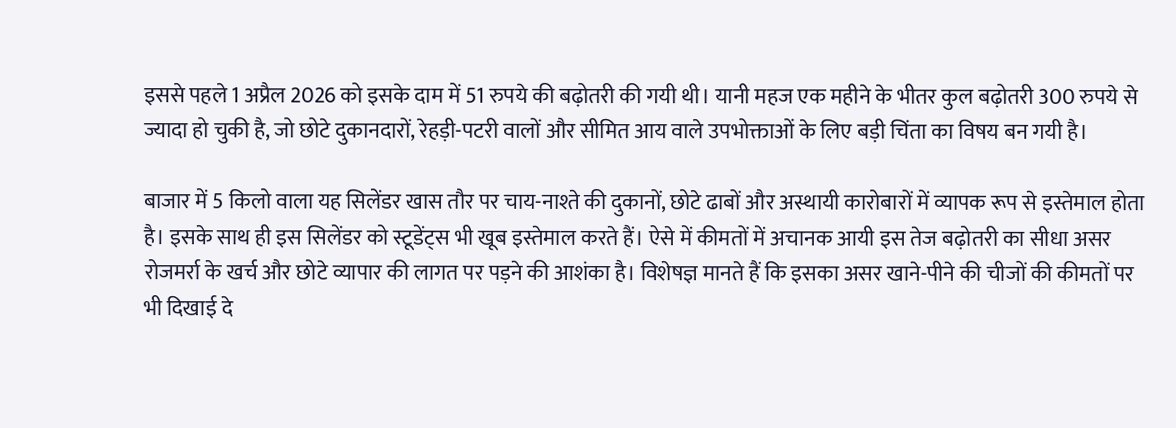इससे पहले 1 अप्रैल 2026 को इसके दाम में 51 रुपये की बढ़ोतरी की गयी थी। यानी महज एक महीने के भीतर कुल बढ़ोतरी 300 रुपये से ज्यादा हो चुकी है, जो छोटे दुकानदारों, रेहड़ी-पटरी वालों और सीमित आय वाले उपभोक्ताओं के लिए बड़ी चिंता का विषय बन गयी है।

बाजार में 5 किलो वाला यह सिलेंडर खास तौर पर चाय-नाश्ते की दुकानों, छोटे ढाबों और अस्थायी कारोबारों में व्यापक रूप से इस्तेमाल होता है। इसके साथ ही इस सिलेंडर को स्टूडेंट्स भी खूब इस्तेमाल करते हैं। ऐसे में कीमतों में अचानक आयी इस तेज बढ़ोतरी का सीधा असर रोजमर्रा के खर्च और छोटे व्यापार की लागत पर पड़ने की आशंका है। विशेषज्ञ मानते हैं कि इसका असर खाने-पीने की चीजों की कीमतों पर भी दिखाई दे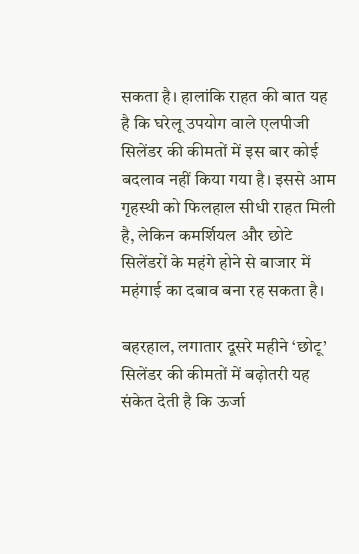सकता है। हालांकि राहत की बात यह है कि घरेलू उपयोग वाले एलपीजी सिलेंडर की कीमतों में इस बार कोई बदलाव नहीं किया गया है। इससे आम गृहस्थी को फिलहाल सीधी राहत मिली है, लेकिन कमर्शियल और छोटे सिलेंडरों के महंगे होने से बाजार में महंगाई का दबाव बना रह सकता है।

बहरहाल, लगातार दूसरे महीने ‘छोटू’ सिलेंडर की कीमतों में बढ़ोतरी यह संकेत देती है कि ऊर्जा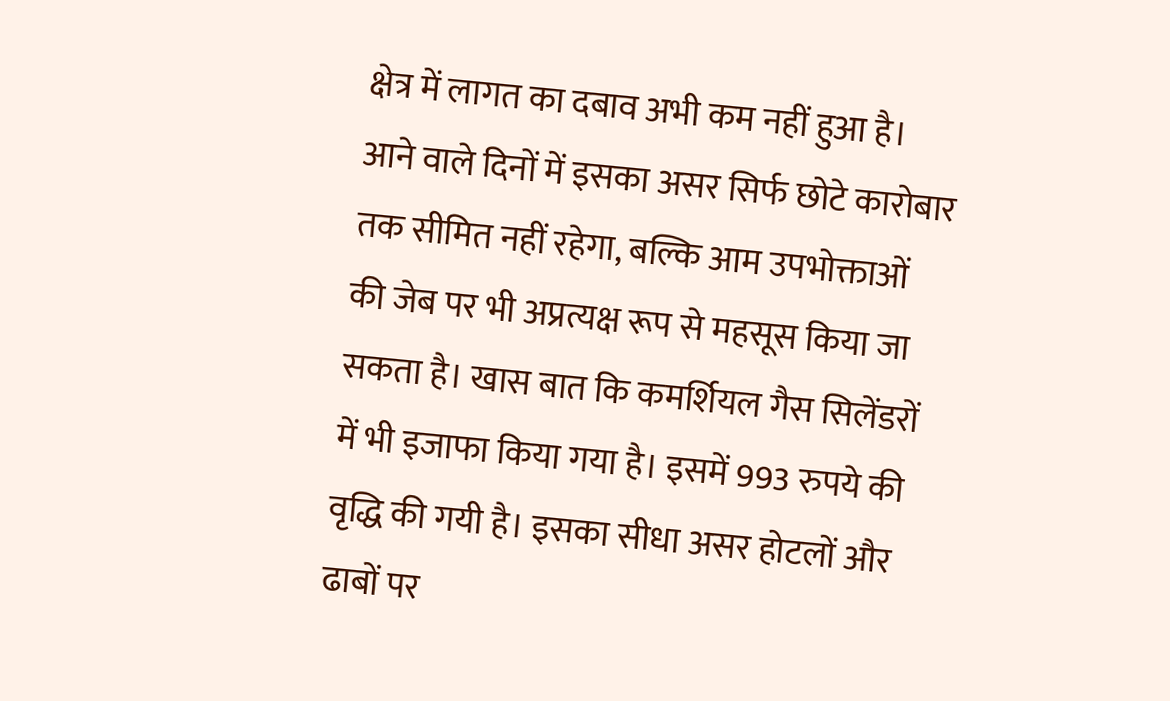क्षेत्र में लागत का दबाव अभी कम नहीं हुआ है। आने वाले दिनों में इसका असर सिर्फ छोटे कारोबार तक सीमित नहीं रहेगा, बल्कि आम उपभोक्ताओं की जेब पर भी अप्रत्यक्ष रूप से महसूस किया जा सकता है। खास बात कि कमर्शियल गैस सिलेंडरों में भी इजाफा किया गया है। इसमें 993 रुपये की वृद्धि की गयी है। इसका सीधा असर होटलों और ढाबों पर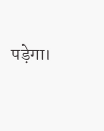पड़ेगा।